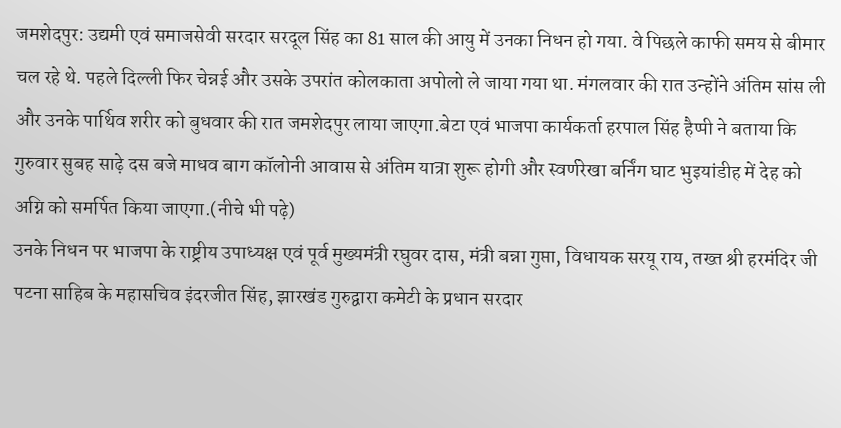जमशेदपुर: उद्यमी एवं समाजसेवी सरदार सरदूल सिंह का 81 साल की आयु में उनका निधन हो गया. वे पिछले काफी समय से बीमार चल रहे थे. पहले दिल्ली फिर चेन्नई और उसके उपरांत कोलकाता अपोलो ले जाया गया था. मंगलवार की रात उन्होंने अंतिम सांस ली और उनके पार्थिव शरीर को बुधवार की रात जमशेदपुर लाया जाएगा.बेटा एवं भाजपा कार्यकर्ता हरपाल सिंह हैप्पी ने बताया कि गुरुवार सुबह साढ़े दस बजे माधव बाग कॉलोनी आवास से अंतिम यात्रा शुरू होगी और स्वर्णरेखा बर्निंग घाट भुइयांडीह में देह को अग्नि को समर्पित किया जाएगा.(नीचे भी पढ़े)
उनके निधन पर भाजपा के राष्ट्रीय उपाध्यक्ष एवं पूर्व मुख्यमंत्री रघुवर दास, मंत्री बन्ना गुप्ता, विधायक सरयू राय, तख्त श्री हरमंदिर जी पटना साहिब के महासचिव इंदरजीत सिंह, झारखंड गुरुद्वारा कमेटी के प्रधान सरदार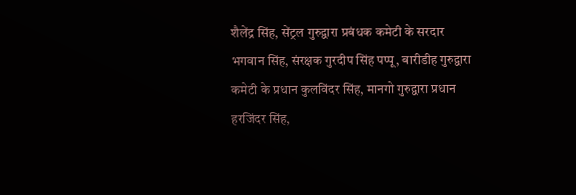शैलेंद्र सिंह, सेंट्रल गुरुद्वारा प्रबंधक कमेटी के सरदार भगवान सिंह, संरक्षक गुरदीप सिंह पप्पू, बारीडीह गुरुद्वारा कमेटी के प्रधान कुलविंदर सिंह, मानगो गुरुद्वारा प्रधान हरजिंदर सिंह,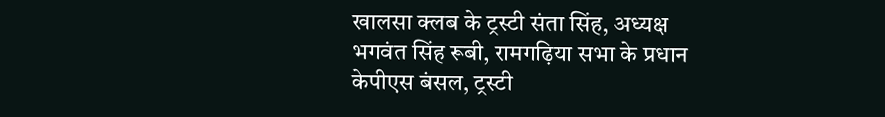खालसा क्लब के ट्रस्टी संता सिंह, अध्यक्ष भगवंत सिंह रूबी, रामगढ़िया सभा के प्रधान केपीएस बंसल, ट्रस्टी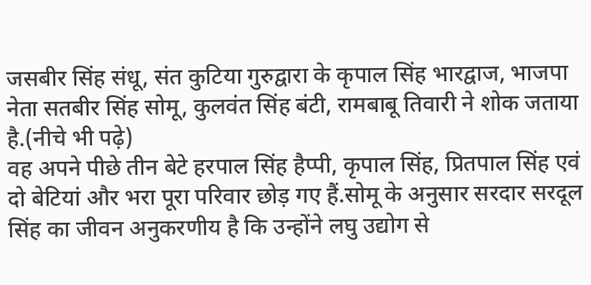जसबीर सिंह संधू, संत कुटिया गुरुद्वारा के कृपाल सिंह भारद्वाज, भाजपा नेता सतबीर सिंह सोमू, कुलवंत सिंह बंटी, रामबाबू तिवारी ने शोक जताया है.(नीचे भी पढ़े)
वह अपने पीछे तीन बेटे हरपाल सिंह हैप्पी, कृपाल सिंह, प्रितपाल सिंह एवं दो बेटियां और भरा पूरा परिवार छोड़ गए हैं.सोमू के अनुसार सरदार सरदूल सिंह का जीवन अनुकरणीय है कि उन्होंने लघु उद्योग से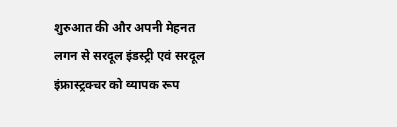शुरुआत की और अपनी मेहनत लगन से सरदूल इंडस्ट्री एवं सरदूल इंफ्रास्ट्रक्चर को व्यापक रूप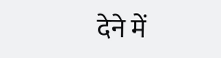देने में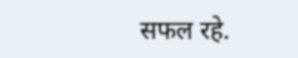सफल रहे.